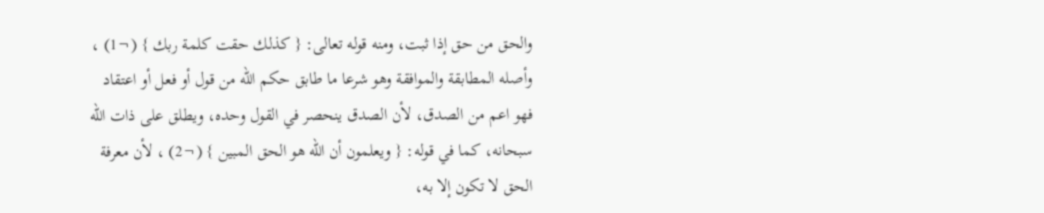والحق من حق إذا ثبت، ومنه قوله تعالى: { كذلك حقت كلمة ربك } (¬1) ، وأصله المطابقة والموافقة وهو شرعا ما طابق حكم الله من قول أو فعل أو اعتقاد فهو اعم من الصدق، لأن الصدق ينحصر في القول وحده، ويطلق على ذات الله سبحانه، كما في قوله: { ويعلمون أن الله هو الحق المبين } (¬2) ، لأن معرفة الحق لا تكون إلا به،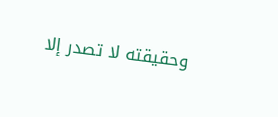وحقيقته لا تصدر إلا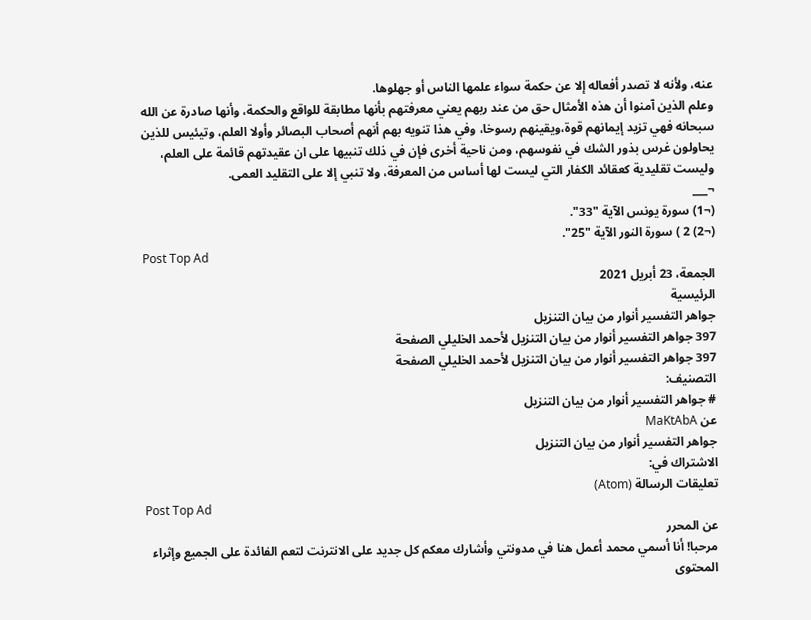عنه، ولأنه لا تصدر أفعاله إلا عن حكمة سواء علمها الناس أو جهلوها.
وعلم الذين آمنوا أن هذه الأمثال حق من عند ربهم يعني معرفتهم بأنها مطابقة للواقع والحكمة، وأنها صادرة عن الله سبحانه فهي تزيد إيمانهم قوة،ويقينهم رسوخا، وفي هذا تنويه بهم أنهم أصحاب البصائر وأولا العلم، وتيئيس للذين يحاولون غرس بذور الشك في نفوسهم، ومن ناحية أخرى فإن في ذلك تنبيها على ان عقيدتهم قائمة على العلم، وليست تقليدية كعقائد الكفار التي ليست لها أساس من المعرفة، ولا تنبي إلا على التقليد العمى.
¬___
(¬1) سورة يونس الآية "33".
(¬2) 2 ) سورة النور الآية "25".
Post Top Ad
الجمعة، 23 أبريل 2021
الرئيسية
جواهر التفسير أنوار من بيان التنزيل
397 جواهر التفسير أنوار من بيان التنزيل لأحمد الخليلي الصفحة
397 جواهر التفسير أنوار من بيان التنزيل لأحمد الخليلي الصفحة
التصنيف:
# جواهر التفسير أنوار من بيان التنزيل
عن MaKtAbA
جواهر التفسير أنوار من بيان التنزيل
الاشتراك في:
تعليقات الرسالة (Atom)
Post Top Ad
عن المحرر
مرحبا! أنا أسمي محمد أعمل هنا في مدونتي وأشارك معكم كل جديد على الانترنت لتعم الفائدة على الجميع وإثراء المحتوى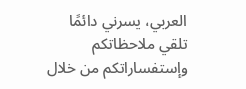العربي، يسرني دائمًا تلقي ملاحظاتكم وإستفساراتكم من خلال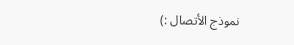نموذج الأتصال :)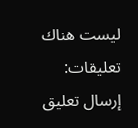ليست هناك تعليقات:
إرسال تعليق